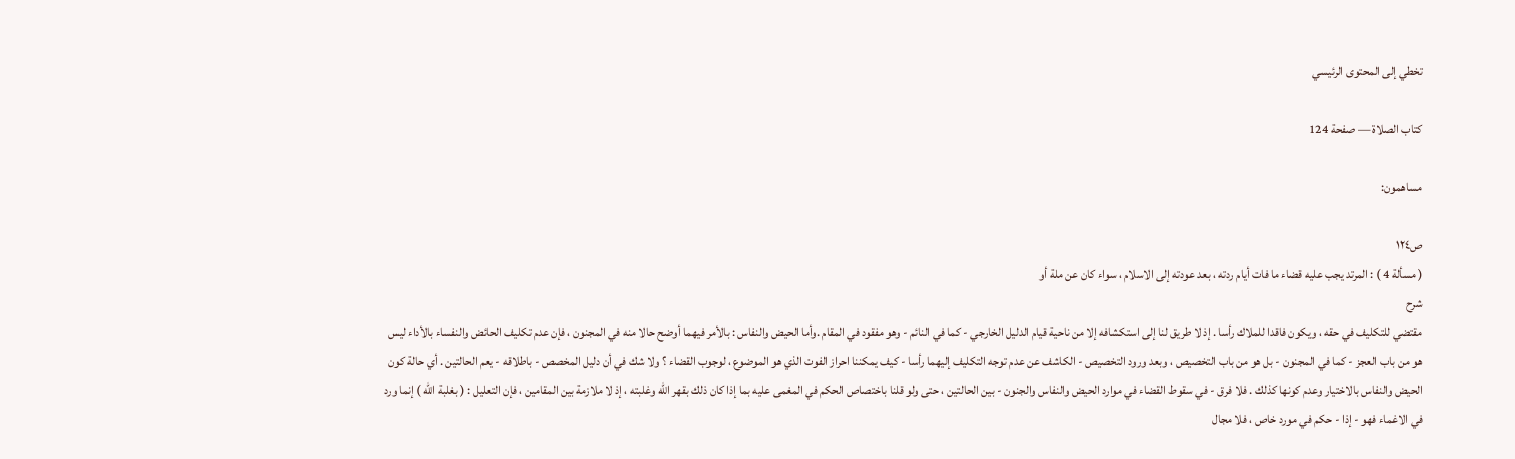تخطي إلى المحتوى الرئيسي

كتاب الصلاة — صفحة 124

مساهمون:

ص١٢٤
( مسألة 4 ) : المرتد يجب عليه قضاء ما فات أيام ردته ، بعد عودته إلى الاسلام ، سواء كان عن ملة أو
شرح
مقتضي للتكليف في حقه ، ويكون فاقدا للملاك رأسا . إذ لا طريق لنا إلى استكشافه إلا من ناحية قيام الدليل الخارجي - كما في النائم - وهو مفقود في المقام .وأما الحيض والنفاس : بالأمر فيهما أوضح حالا منه في المجنون ، فإن عدم تكليف الحائض والنفساء بالأداء ليس هو من باب العجز - كما في المجنون - بل هو من باب التخصيص ، وبعد ورود التخصيص - الكاشف عن عدم توجه التكليف إليهما رأسا - كيف يمكننا احراز الفوت الذي هو الموضوع ، لوجوب القضاء ؟ ولا شك في أن دليل المخصص - باطلاقه - يعم الحالتين . أي حالة كون الحيض والنفاس بالاختيار وعدم كونها كذلك . فلا فرق - في سقوط القضاء في موارد الحيض والنفاس والجنون - بين الحالتين ، حتى ولو قلنا باختصاص الحكم في المغمى عليه بما إذا كان ذلك بقهر الله وغلبته ، إذ لا ملازمة بين المقامين ، فإن التعليل : ( بغلبة الله ) إنما ورد في الاغماء فهو - إذا - حكم في مورد خاص ، فلا مجال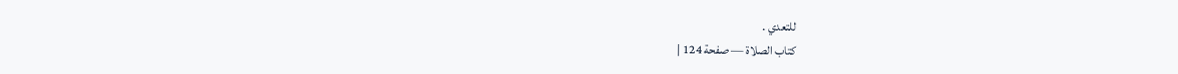للتعدي .
كتاب الصلاة — صفحة 124 |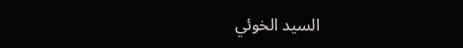السيد الخوئي